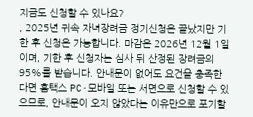지금도 신청할 수 있나요?
, 2025년 귀속 자녀장려금 정기신청은 끝났지만 기한 후 신청은 가능합니다. 마감은 2026년 12월 1일이며, 기한 후 신청자는 심사 뒤 산정된 장려금의 95%를 받습니다. 안내문이 없어도 요건을 충족한다면 홈택스 PC·모바일 또는 서면으로 신청할 수 있으므로, 안내문이 오지 않았다는 이유만으로 포기할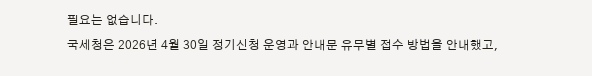필요는 없습니다.
국세청은 2026년 4월 30일 정기신청 운영과 안내문 유무별 접수 방법을 안내했고,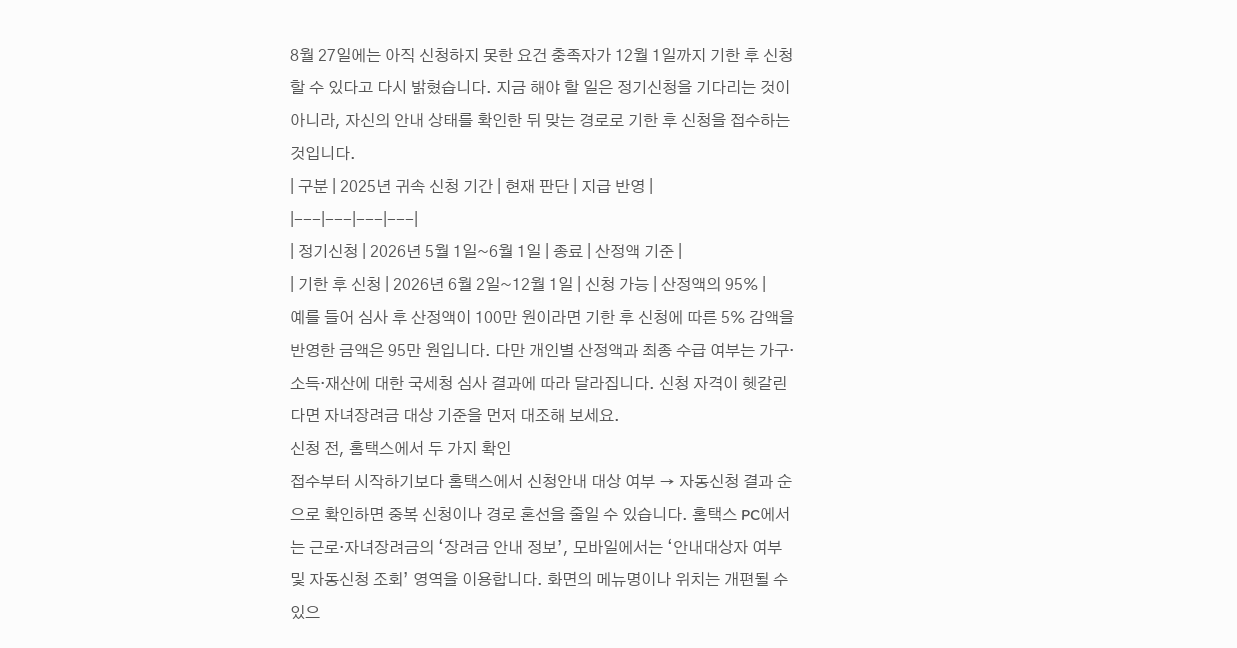8월 27일에는 아직 신청하지 못한 요건 충족자가 12월 1일까지 기한 후 신청할 수 있다고 다시 밝혔습니다. 지금 해야 할 일은 정기신청을 기다리는 것이 아니라, 자신의 안내 상태를 확인한 뒤 맞는 경로로 기한 후 신청을 접수하는 것입니다.
| 구분 | 2025년 귀속 신청 기간 | 현재 판단 | 지급 반영 |
|---|---|---|---|
| 정기신청 | 2026년 5월 1일~6월 1일 | 종료 | 산정액 기준 |
| 기한 후 신청 | 2026년 6월 2일~12월 1일 | 신청 가능 | 산정액의 95% |
예를 들어 심사 후 산정액이 100만 원이라면 기한 후 신청에 따른 5% 감액을 반영한 금액은 95만 원입니다. 다만 개인별 산정액과 최종 수급 여부는 가구·소득·재산에 대한 국세청 심사 결과에 따라 달라집니다. 신청 자격이 헷갈린다면 자녀장려금 대상 기준을 먼저 대조해 보세요.
신청 전, 홈택스에서 두 가지 확인
접수부터 시작하기보다 홈택스에서 신청안내 대상 여부 → 자동신청 결과 순으로 확인하면 중복 신청이나 경로 혼선을 줄일 수 있습니다. 홈택스 PC에서는 근로·자녀장려금의 ‘장려금 안내 정보’, 모바일에서는 ‘안내대상자 여부 및 자동신청 조회’ 영역을 이용합니다. 화면의 메뉴명이나 위치는 개편될 수 있으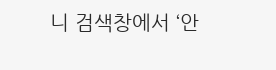니 검색창에서 ‘안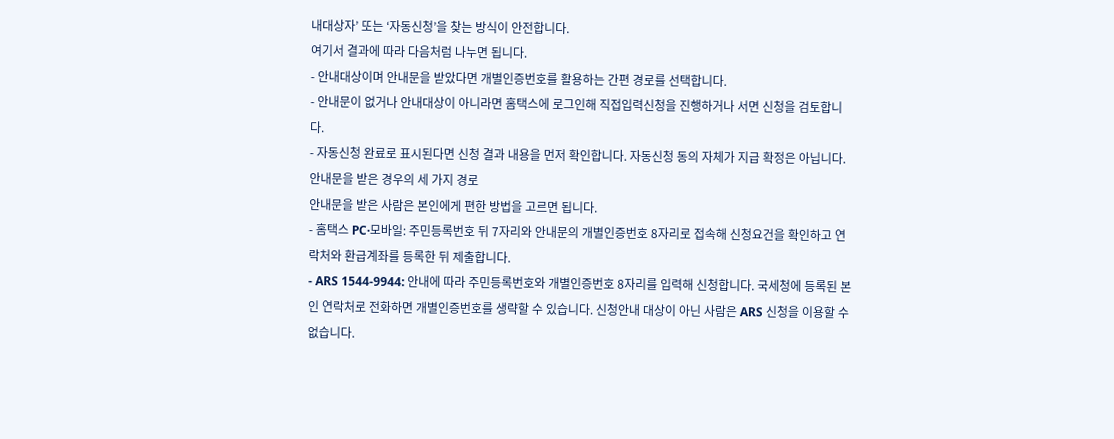내대상자’ 또는 ‘자동신청’을 찾는 방식이 안전합니다.
여기서 결과에 따라 다음처럼 나누면 됩니다.
- 안내대상이며 안내문을 받았다면 개별인증번호를 활용하는 간편 경로를 선택합니다.
- 안내문이 없거나 안내대상이 아니라면 홈택스에 로그인해 직접입력신청을 진행하거나 서면 신청을 검토합니다.
- 자동신청 완료로 표시된다면 신청 결과 내용을 먼저 확인합니다. 자동신청 동의 자체가 지급 확정은 아닙니다.
안내문을 받은 경우의 세 가지 경로
안내문을 받은 사람은 본인에게 편한 방법을 고르면 됩니다.
- 홈택스 PC·모바일: 주민등록번호 뒤 7자리와 안내문의 개별인증번호 8자리로 접속해 신청요건을 확인하고 연락처와 환급계좌를 등록한 뒤 제출합니다.
- ARS 1544-9944: 안내에 따라 주민등록번호와 개별인증번호 8자리를 입력해 신청합니다. 국세청에 등록된 본인 연락처로 전화하면 개별인증번호를 생략할 수 있습니다. 신청안내 대상이 아닌 사람은 ARS 신청을 이용할 수 없습니다.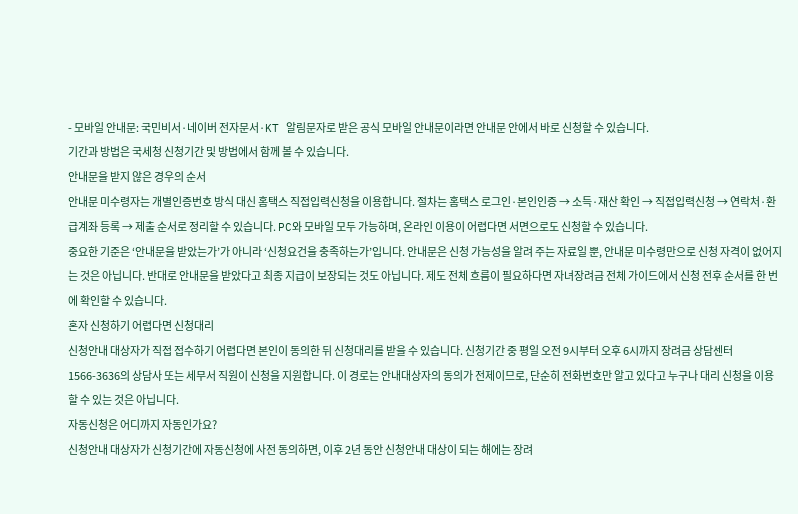- 모바일 안내문: 국민비서·네이버 전자문서·KT 알림문자로 받은 공식 모바일 안내문이라면 안내문 안에서 바로 신청할 수 있습니다.
기간과 방법은 국세청 신청기간 및 방법에서 함께 볼 수 있습니다.
안내문을 받지 않은 경우의 순서
안내문 미수령자는 개별인증번호 방식 대신 홈택스 직접입력신청을 이용합니다. 절차는 홈택스 로그인·본인인증 → 소득·재산 확인 → 직접입력신청 → 연락처·환급계좌 등록 → 제출 순서로 정리할 수 있습니다. PC와 모바일 모두 가능하며, 온라인 이용이 어렵다면 서면으로도 신청할 수 있습니다.
중요한 기준은 ‘안내문을 받았는가’가 아니라 ‘신청요건을 충족하는가’입니다. 안내문은 신청 가능성을 알려 주는 자료일 뿐, 안내문 미수령만으로 신청 자격이 없어지는 것은 아닙니다. 반대로 안내문을 받았다고 최종 지급이 보장되는 것도 아닙니다. 제도 전체 흐름이 필요하다면 자녀장려금 전체 가이드에서 신청 전후 순서를 한 번에 확인할 수 있습니다.
혼자 신청하기 어렵다면 신청대리
신청안내 대상자가 직접 접수하기 어렵다면 본인이 동의한 뒤 신청대리를 받을 수 있습니다. 신청기간 중 평일 오전 9시부터 오후 6시까지 장려금 상담센터 1566-3636의 상담사 또는 세무서 직원이 신청을 지원합니다. 이 경로는 안내대상자의 동의가 전제이므로, 단순히 전화번호만 알고 있다고 누구나 대리 신청을 이용할 수 있는 것은 아닙니다.
자동신청은 어디까지 자동인가요?
신청안내 대상자가 신청기간에 자동신청에 사전 동의하면, 이후 2년 동안 신청안내 대상이 되는 해에는 장려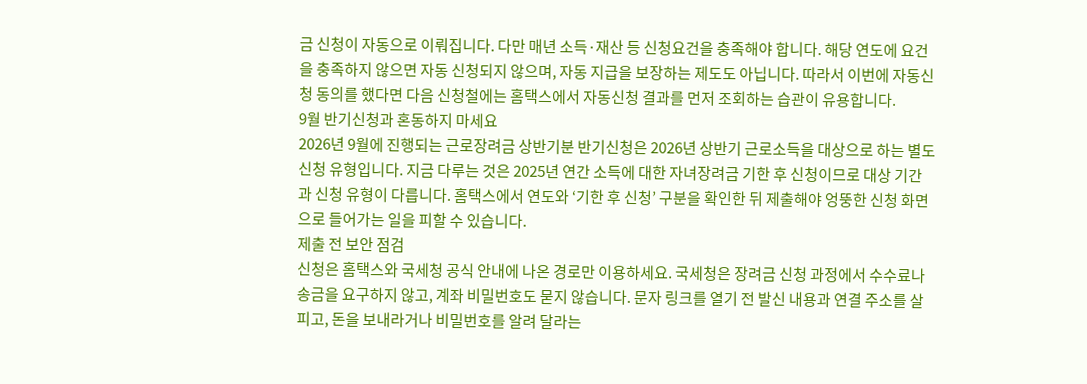금 신청이 자동으로 이뤄집니다. 다만 매년 소득·재산 등 신청요건을 충족해야 합니다. 해당 연도에 요건을 충족하지 않으면 자동 신청되지 않으며, 자동 지급을 보장하는 제도도 아닙니다. 따라서 이번에 자동신청 동의를 했다면 다음 신청철에는 홈택스에서 자동신청 결과를 먼저 조회하는 습관이 유용합니다.
9월 반기신청과 혼동하지 마세요
2026년 9월에 진행되는 근로장려금 상반기분 반기신청은 2026년 상반기 근로소득을 대상으로 하는 별도 신청 유형입니다. 지금 다루는 것은 2025년 연간 소득에 대한 자녀장려금 기한 후 신청이므로 대상 기간과 신청 유형이 다릅니다. 홈택스에서 연도와 ‘기한 후 신청’ 구분을 확인한 뒤 제출해야 엉뚱한 신청 화면으로 들어가는 일을 피할 수 있습니다.
제출 전 보안 점검
신청은 홈택스와 국세청 공식 안내에 나온 경로만 이용하세요. 국세청은 장려금 신청 과정에서 수수료나 송금을 요구하지 않고, 계좌 비밀번호도 묻지 않습니다. 문자 링크를 열기 전 발신 내용과 연결 주소를 살피고, 돈을 보내라거나 비밀번호를 알려 달라는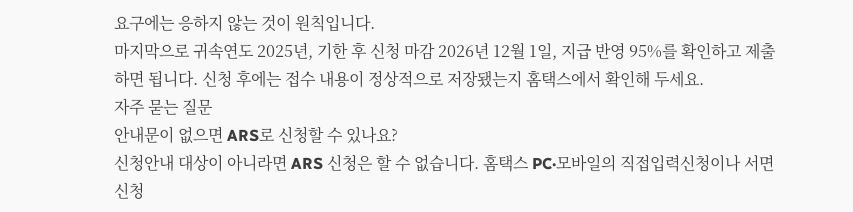요구에는 응하지 않는 것이 원칙입니다.
마지막으로 귀속연도 2025년, 기한 후 신청 마감 2026년 12월 1일, 지급 반영 95%를 확인하고 제출하면 됩니다. 신청 후에는 접수 내용이 정상적으로 저장됐는지 홈택스에서 확인해 두세요.
자주 묻는 질문
안내문이 없으면 ARS로 신청할 수 있나요?
신청안내 대상이 아니라면 ARS 신청은 할 수 없습니다. 홈택스 PC·모바일의 직접입력신청이나 서면 신청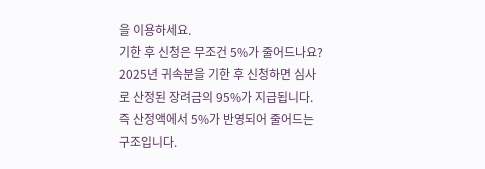을 이용하세요.
기한 후 신청은 무조건 5%가 줄어드나요?
2025년 귀속분을 기한 후 신청하면 심사로 산정된 장려금의 95%가 지급됩니다. 즉 산정액에서 5%가 반영되어 줄어드는 구조입니다.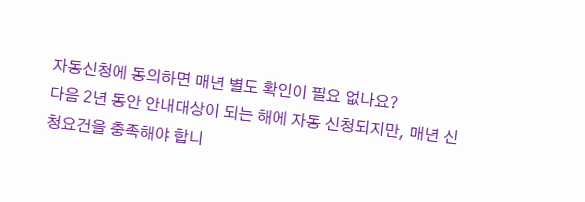자동신청에 동의하면 매년 별도 확인이 필요 없나요?
다음 2년 동안 안내대상이 되는 해에 자동 신청되지만, 매년 신청요건을 충족해야 합니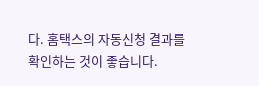다. 홈택스의 자동신청 결과를 확인하는 것이 좋습니다.